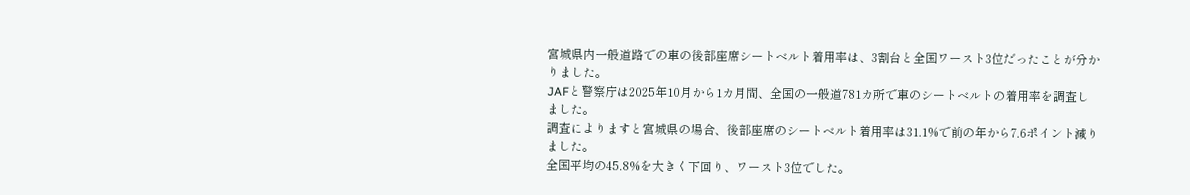宮城県内一般道路での車の後部座席シートベルト着用率は、3割台と全国ワースト3位だったことが分かりました。
JAFと警察庁は2025年10月から1カ月間、全国の一般道781カ所で車のシートベルトの着用率を調査しました。
調査によりますと宮城県の場合、後部座席のシートベルト着用率は31.1%で前の年から7.6ポイント減りました。
全国平均の45.8%を大きく下回り、ワースト3位でした。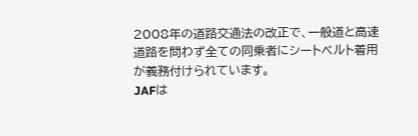2008年の道路交通法の改正で、一般道と高速道路を問わず全ての同乗者にシートベルト着用が義務付けられています。
JAFは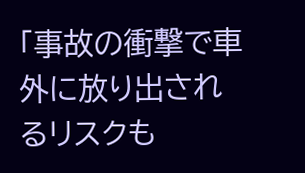「事故の衝撃で車外に放り出されるリスクも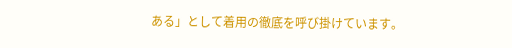ある」として着用の徹底を呼び掛けています。